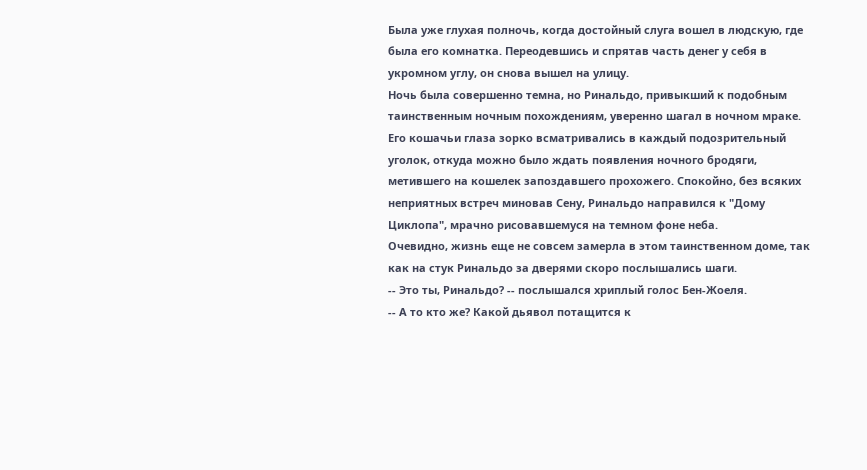Была уже глухая полночь, когда достойный слуга вошел в людскую, где была его комнатка. Переодевшись и спрятав часть денег у себя в укромном углу, он снова вышел на улицу.
Ночь была совершенно темна, но Ринальдо, привыкший к подобным таинственным ночным похождениям, уверенно шагал в ночном мраке. Его кошачьи глаза зорко всматривались в каждый подозрительный уголок, откуда можно было ждать появления ночного бродяги, метившего на кошелек запоздавшего прохожего. Спокойно, без всяких неприятных встреч миновав Сену, Ринальдо направился к "Дому Циклопа", мрачно рисовавшемуся на темном фоне неба.
Очевидно, жизнь еще не совсем замерла в этом таинственном доме, так как на стук Ринальдо за дверями скоро послышались шаги.
-- Это ты, Ринальдо? -- послышался хриплый голос Бен-Жоеля.
-- А то кто же? Какой дьявол потащится к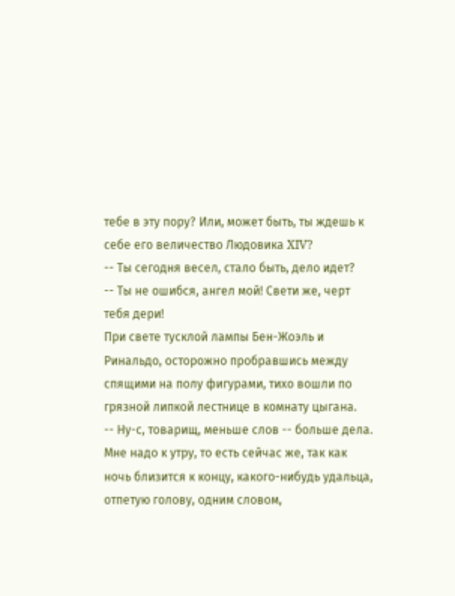тебе в эту пору? Или, может быть, ты ждешь к себе его величество Людовика XIV?
-- Ты сегодня весел, стало быть, дело идет?
-- Ты не ошибся, ангел мой! Свети же, черт тебя дери!
При свете тусклой лампы Бен-Жоэль и Ринальдо, осторожно пробравшись между спящими на полу фигурами, тихо вошли по грязной липкой лестнице в комнату цыгана.
-- Ну-с, товарищ, меньше слов -- больше дела. Мне надо к утру, то есть сейчас же, так как ночь близится к концу, какого-нибудь удальца, отпетую голову, одним словом,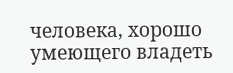человека, хорошо умеющего владеть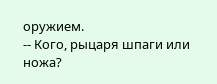оружием.
-- Кого, рыцаря шпаги или ножа?